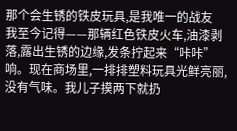那个会生锈的铁皮玩具,是我唯一的战友
我至今记得——那辆红色铁皮火车,油漆剥落,露出生锈的边缘,发条拧起来“咔咔”响。现在商场里,一排排塑料玩具光鲜亮丽,没有气味。我儿子摸两下就扔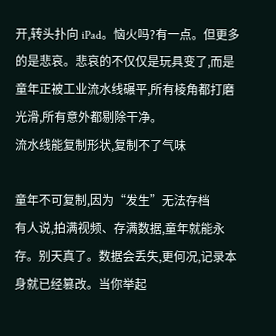开,转头扑向 iPad。恼火吗?有一点。但更多的是悲哀。悲哀的不仅仅是玩具变了,而是童年正被工业流水线碾平,所有棱角都打磨光滑,所有意外都剔除干净。
流水线能复制形状,复制不了气味

童年不可复制,因为“发生”无法存档
有人说,拍满视频、存满数据,童年就能永存。别天真了。数据会丢失,更何况,记录本身就已经篡改。当你举起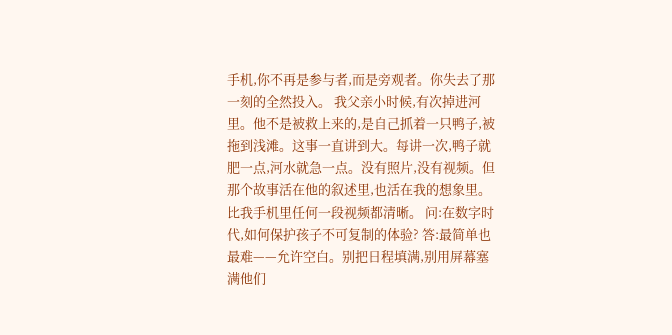手机,你不再是参与者,而是旁观者。你失去了那一刻的全然投入。 我父亲小时候,有次掉进河里。他不是被救上来的,是自己抓着一只鸭子,被拖到浅滩。这事一直讲到大。每讲一次,鸭子就肥一点,河水就急一点。没有照片,没有视频。但那个故事活在他的叙述里,也活在我的想象里。比我手机里任何一段视频都清晰。 问:在数字时代,如何保护孩子不可复制的体验? 答:最简单也最难——允许空白。别把日程填满,别用屏幕塞满他们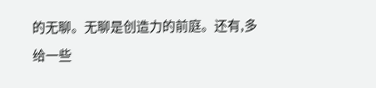的无聊。无聊是创造力的前庭。还有,多给一些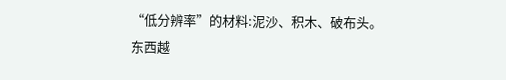“低分辨率”的材料:泥沙、积木、破布头。东西越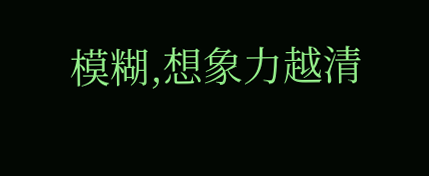模糊,想象力越清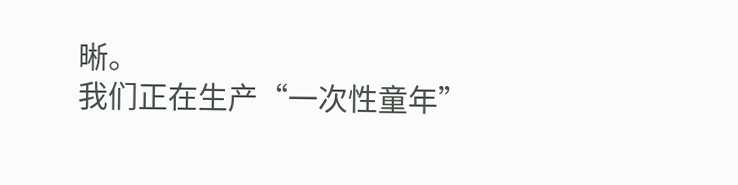晰。
我们正在生产“一次性童年”